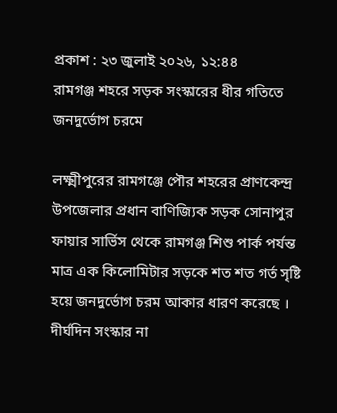প্রকাশ : ২৩ জুলাই ২০২৬, ১২:৪৪
রামগঞ্জ শহরে সড়ক সংস্কারের ধীর গতিতে জনদুর্ভোগ চরমে

লক্ষ্মীপুরের রামগঞ্জে পৌর শহরের প্রাণকেন্দ্র উপজেলার প্রধান বাণিজ্যিক সড়ক সোনাপুর ফায়ার সার্ভিস থেকে রামগঞ্জ শিশু পার্ক পর্যন্ত মাত্র এক কিলোমিটার সড়কে শত শত গর্ত সৃষ্টি হয়ে জনদুর্ভোগ চরম আকার ধারণ করেছে । দীর্ঘদিন সংস্কার না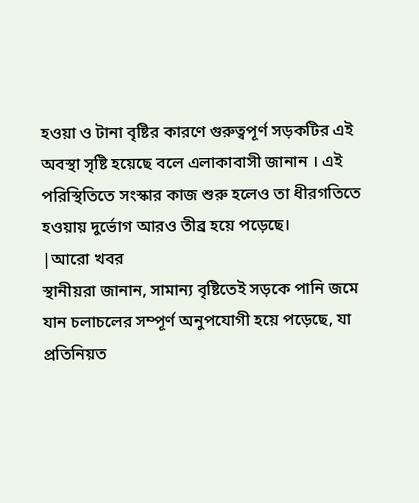হওয়া ও টানা বৃষ্টির কারণে গুরুত্বপূর্ণ সড়কটির এই অবস্থা সৃষ্টি হয়েছে বলে এলাকাবাসী জানান । এই পরিস্থিতিতে সংস্কার কাজ শুরু হলেও তা ধীরগতিতে হওয়ায় দুর্ভোগ আরও তীব্র হয়ে পড়েছে।
|আরো খবর
স্থানীয়রা জানান, সামান্য বৃষ্টিতেই সড়কে পানি জমে যান চলাচলের সম্পূর্ণ অনুপযোগী হয়ে পড়েছে, যা প্রতিনিয়ত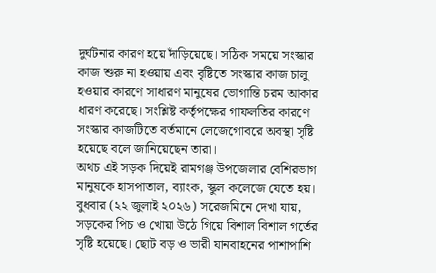দুর্ঘটনার কারণ হয়ে দাঁড়িয়েছে। সঠিক সময়ে সংস্কার কাজ শুরু না হওয়ায় এবং বৃষ্টিতে সংস্কার কাজ চালু হওয়ার কারণে সাধারণ মানুষের ভোগান্তি চরম আকার ধারণ করেছে। সংশ্লিষ্ট কর্তৃপক্ষের গাফলতির কারণে সংস্কার কাজটিতে বর্তমানে লেজেগোবরে অবস্থা সৃষ্টি হয়েছে বলে জানিয়েছেন তারা।
অথচ এই সড়ক দিয়েই রামগঞ্জ উপজেলার বেশিরভাগ মানুষকে হাসপাতাল, ব্যাংক, স্কুল কলেজে যেতে হয়।
বুধবার (২২ জুলাই ২০২৬) সরেজমিনে দেখা যায়, সড়কের পিচ ও খোয়া উঠে গিয়ে বিশাল বিশাল গর্তের সৃষ্টি হয়েছে। ছোট বড় ও ভারী যানবাহনের পাশাপাশি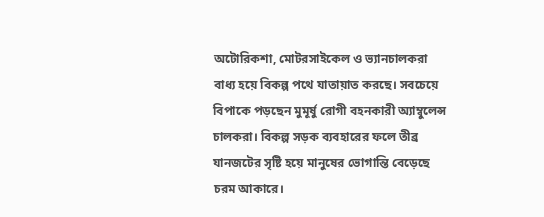অটোরিকশা, মোটরসাইকেল ও ভ্যানচালকরা বাধ্য হয়ে বিকল্প পথে যাতায়াত করছে। সবচেয়ে বিপাকে পড়ছেন মুমূর্ষু রোগী বহনকারী অ্যাম্বুলেন্স চালকরা। বিকল্প সড়ক ব্যবহারের ফলে তীব্র যানজটের সৃষ্টি হয়ে মানুষের ভোগান্তি বেড়েছে চরম আকারে।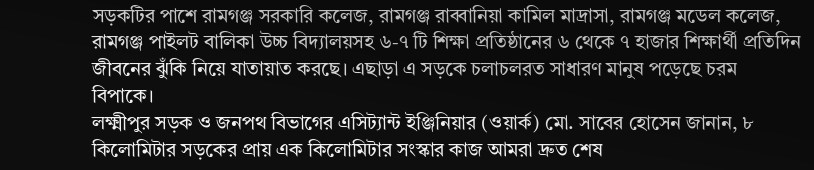সড়কটির পাশে রামগঞ্জ সরকারি কলেজ, রামগঞ্জ রাব্বানিয়া কামিল মাদ্রাসা, রামগঞ্জ মডেল কলেজ, রামগঞ্জ পাইলট বালিকা উচ্চ বিদ্যালয়সহ ৬-৭ টি শিক্ষা প্রতিষ্ঠানের ৬ থেকে ৭ হাজার শিক্ষার্থী প্রতিদিন জীবনের ঝুঁকি নিয়ে যাতায়াত করছে। এছাড়া এ সড়কে চলাচলরত সাধারণ মানুষ পড়েছে চরম বিপাকে।
লক্ষ্মীপুর সড়ক ও জনপথ বিভাগের এসিট্যান্ট ইঞ্জিনিয়ার (ওয়ার্ক) মো. সাবের হোসেন জানান, ৮ কিলোমিটার সড়কের প্রায় এক কিলোমিটার সংস্কার কাজ আমরা দ্রুত শেষ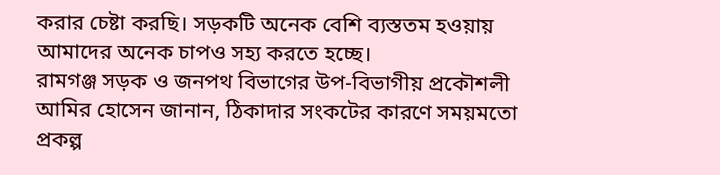করার চেষ্টা করছি। সড়কটি অনেক বেশি ব্যস্ততম হওয়ায় আমাদের অনেক চাপও সহ্য করতে হচ্ছে।
রামগঞ্জ সড়ক ও জনপথ বিভাগের উপ-বিভাগীয় প্রকৌশলী আমির হোসেন জানান, ঠিকাদার সংকটের কারণে সময়মতো প্রকল্প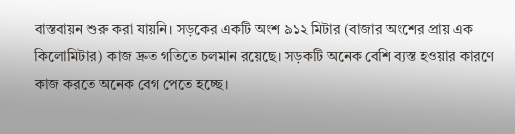বাস্তবায়ন শুরু করা যায়নি। সড়কের একটি অংশ ৯১২ মিটার (বাজার অংশের প্রায় এক কিলোমিটার) কাজ দ্রুত গতিতে চলমান রয়েছে। সড়কটি অনেক বেশি ব্যস্ত হওয়ার কারণে কাজ করতে অনেক বেগ পেতে হচ্ছে।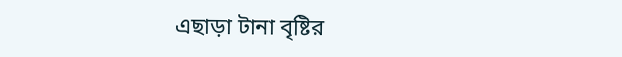এছাড়া টানা বৃষ্টির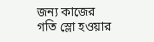জন্য কাজের গতি স্লো হওয়ার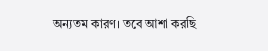অন্যতম কারণ। তবে আশা করছি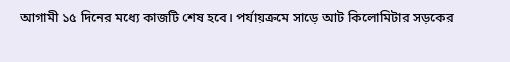আগামী ১৫ দিনের মধ্যে কাজটি শেষ হবে। পর্যায়ক্রমে সাড়ে আট কিলোমিটার সড়কের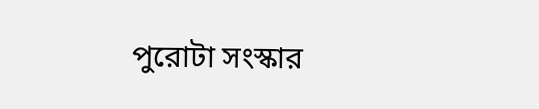পুরোটা সংস্কার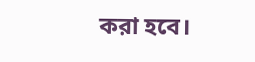করা হবে।